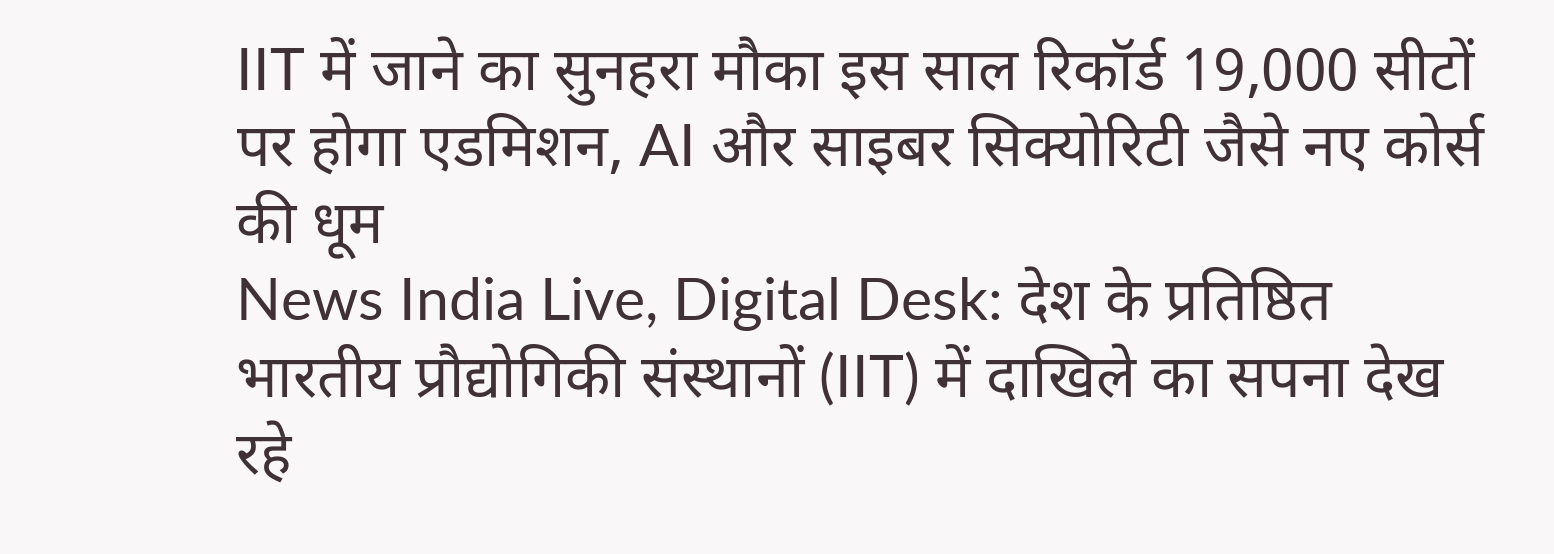IIT में जाने का सुनहरा मौका इस साल रिकॉर्ड 19,000 सीटों पर होगा एडमिशन, AI और साइबर सिक्योरिटी जैसे नए कोर्स की धूम
News India Live, Digital Desk: देश के प्रतिष्ठित भारतीय प्रौद्योगिकी संस्थानों (IIT) में दाखिले का सपना देख रहे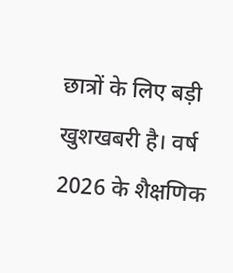छात्रों के लिए बड़ी खुशखबरी है। वर्ष 2026 के शैक्षणिक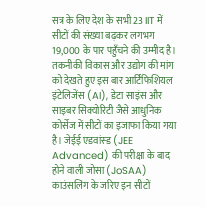सत्र के लिए देश के सभी 23 IIT में सीटों की संख्या बढ़कर लगभग 19,000 के पार पहुँचने की उम्मीद है। तकनीकी विकास और उद्योग की मांग को देखते हुए इस बार आर्टिफिशियल इंटेलिजेंस (AI), डेटा साइंस और साइबर सिक्योरिटी जैसे आधुनिक कोर्सेज में सीटों का इजाफा किया गया है। जेईई एडवांस्ड (JEE Advanced) की परीक्षा के बाद होने वाली जोसा (JoSAA) काउंसलिंग के जरिए इन सीटों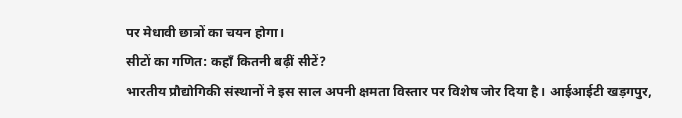पर मेधावी छात्रों का चयन होगा।
सीटों का गणित: कहाँ कितनी बढ़ीं सीटें?
भारतीय प्रौद्योगिकी संस्थानों ने इस साल अपनी क्षमता विस्तार पर विशेष जोर दिया है। आईआईटी खड़गपुर,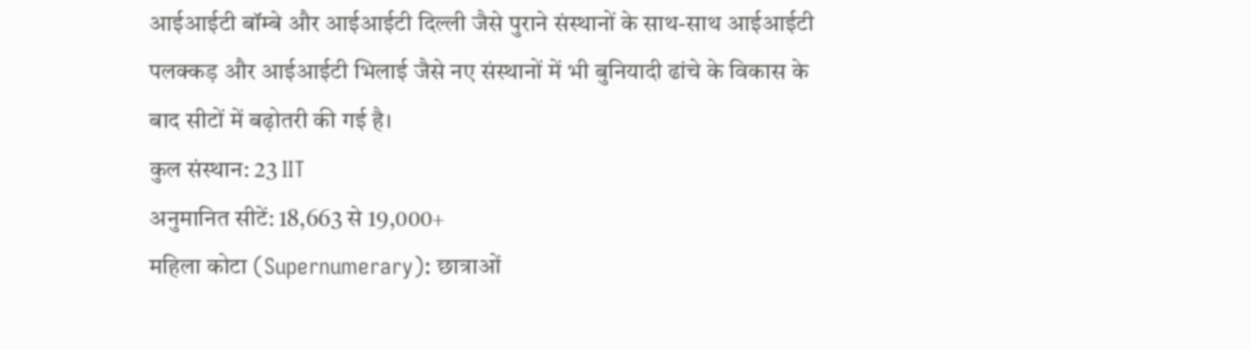आईआईटी बॉम्बे और आईआईटी दिल्ली जैसे पुराने संस्थानों के साथ-साथ आईआईटी पलक्कड़ और आईआईटी भिलाई जैसे नए संस्थानों में भी बुनियादी ढांचे के विकास के बाद सीटों में बढ़ोतरी की गई है।
कुल संस्थान: 23 IIT
अनुमानित सीटें: 18,663 से 19,000+
महिला कोटा (Supernumerary): छात्राओं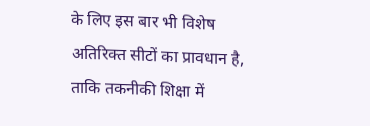के लिए इस बार भी विशेष अतिरिक्त सीटों का प्रावधान है, ताकि तकनीकी शिक्षा में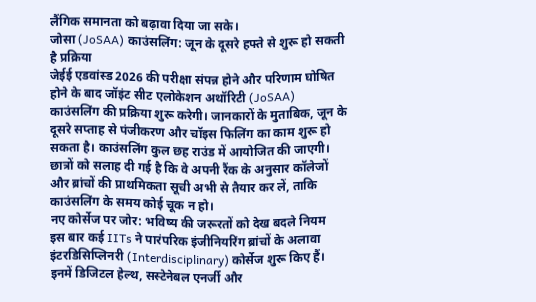लैंगिक समानता को बढ़ावा दिया जा सके।
जोसा (JoSAA) काउंसलिंग: जून के दूसरे हफ्ते से शुरू हो सकती है प्रक्रिया
जेईई एडवांस्ड 2026 की परीक्षा संपन्न होने और परिणाम घोषित होने के बाद जॉइंट सीट एलोकेशन अथॉरिटी (JoSAA) काउंसलिंग की प्रक्रिया शुरू करेगी। जानकारों के मुताबिक, जून के दूसरे सप्ताह से पंजीकरण और चॉइस फिलिंग का काम शुरू हो सकता है। काउंसलिंग कुल छह राउंड में आयोजित की जाएगी। छात्रों को सलाह दी गई है कि वे अपनी रैंक के अनुसार कॉलेजों और ब्रांचों की प्राथमिकता सूची अभी से तैयार कर लें, ताकि काउंसलिंग के समय कोई चूक न हो।
नए कोर्सेज पर जोर: भविष्य की जरूरतों को देख बदले नियम
इस बार कई IITs ने पारंपरिक इंजीनियरिंग ब्रांचों के अलावा इंटरडिसिप्लिनरी (Interdisciplinary) कोर्सेज शुरू किए हैं। इनमें डिजिटल हेल्थ, सस्टेनेबल एनर्जी और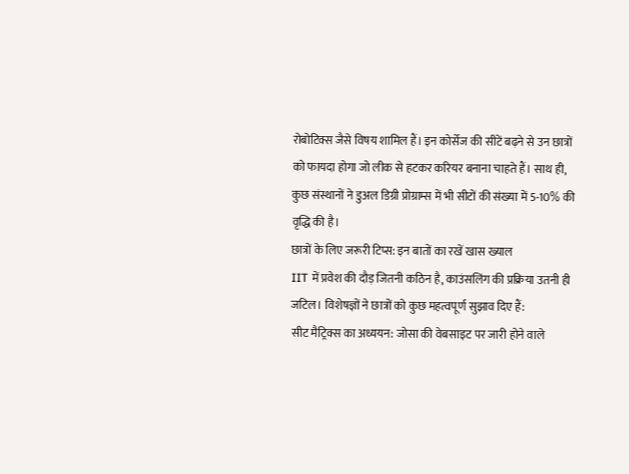रोबोटिक्स जैसे विषय शामिल हैं। इन कोर्सेज की सीटें बढ़ने से उन छात्रों को फायदा होगा जो लीक से हटकर करियर बनाना चाहते हैं। साथ ही, कुछ संस्थानों ने डुअल डिग्री प्रोग्राम्स में भी सीटों की संख्या में 5-10% की वृद्धि की है।
छात्रों के लिए जरूरी टिप्स: इन बातों का रखें खास ख्याल
IIT में प्रवेश की दौड़ जितनी कठिन है, काउंसलिंग की प्रक्रिया उतनी ही जटिल। विशेषज्ञों ने छात्रों को कुछ महत्वपूर्ण सुझाव दिए हैं:
सीट मैट्रिक्स का अध्ययन: जोसा की वेबसाइट पर जारी होने वाले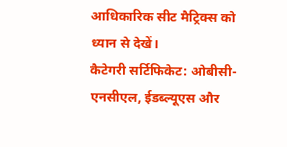आधिकारिक सीट मैट्रिक्स को ध्यान से देखें।
कैटेगरी सर्टिफिकेट: ओबीसी-एनसीएल, ईडब्ल्यूएस और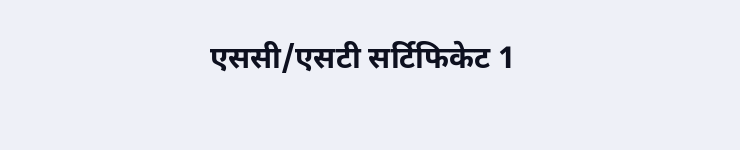एससी/एसटी सर्टिफिकेट 1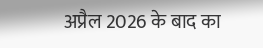अप्रैल 2026 के बाद का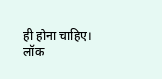ही होना चाहिए।
लॉक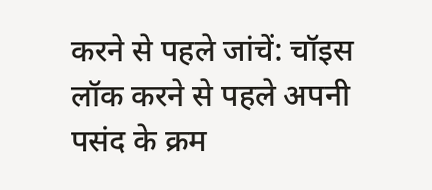करने से पहले जांचें: चॉइस लॉक करने से पहले अपनी पसंद के क्रम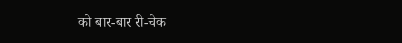को बार-बार री-चेक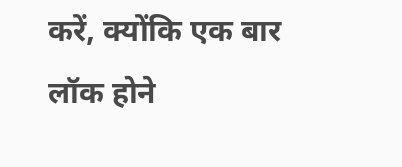करें, क्योंकि एक बार लॉक होने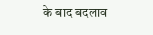के बाद बदलाव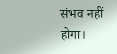संभव नहीं होगा।